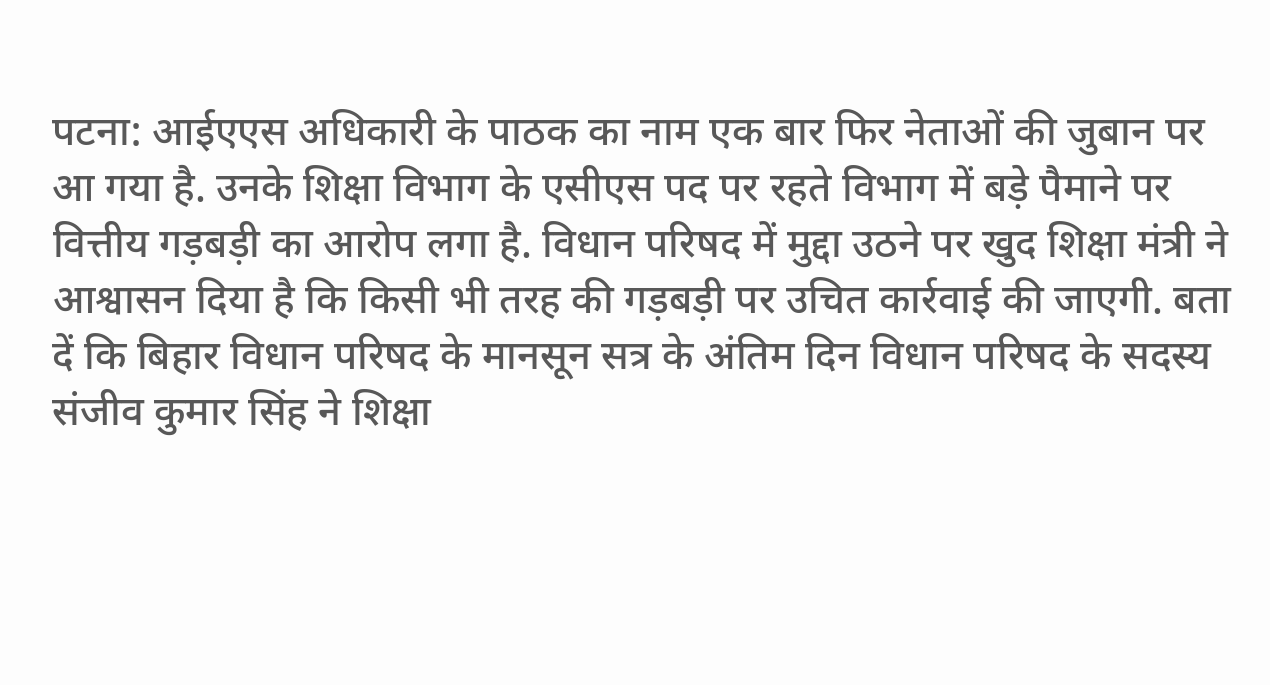पटना: आईएएस अधिकारी के पाठक का नाम एक बार फिर नेताओं की जुबान पर आ गया है. उनके शिक्षा विभाग के एसीएस पद पर रहते विभाग में बड़े पैमाने पर वित्तीय गड़बड़ी का आरोप लगा है. विधान परिषद में मुद्दा उठने पर खुद शिक्षा मंत्री ने आश्वासन दिया है कि किसी भी तरह की गड़बड़ी पर उचित कार्रवाई की जाएगी. बता दें कि बिहार विधान परिषद के मानसून सत्र के अंतिम दिन विधान परिषद के सदस्य संजीव कुमार सिंह ने शिक्षा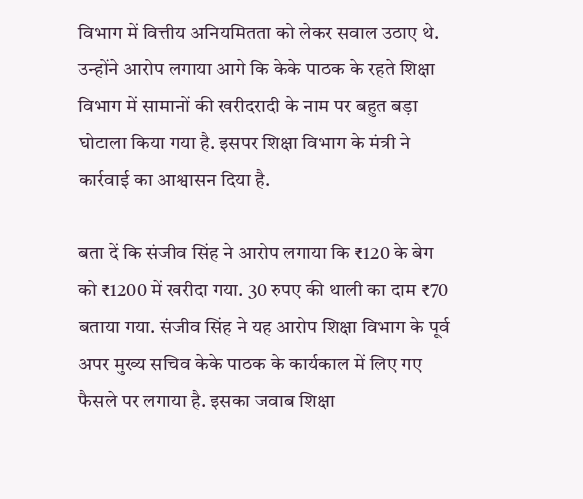विभाग में वित्तीय अनियमितता को लेकर सवाल उठाए थे. उन्होंने आरोप लगाया आगे कि केके पाठक के रहते शिक्षा विभाग में सामानों की खरीदरादी के नाम पर बहुत बड़ा घोटाला किया गया है. इसपर शिक्षा विभाग के मंत्री ने कार्रवाई का आश्वासन दिया है.

बता दें कि संजीव सिंह ने आरोप लगाया कि ₹120 के बेग को ₹1200 में खरीदा गया. 30 रुपए की थाली का दाम ₹70 बताया गया. संजीव सिंह ने यह आरोप शिक्षा विभाग के पूर्व अपर मुख्य सचिव केके पाठक के कार्यकाल में लिए गए फैसले पर लगाया है. इसका जवाब शिक्षा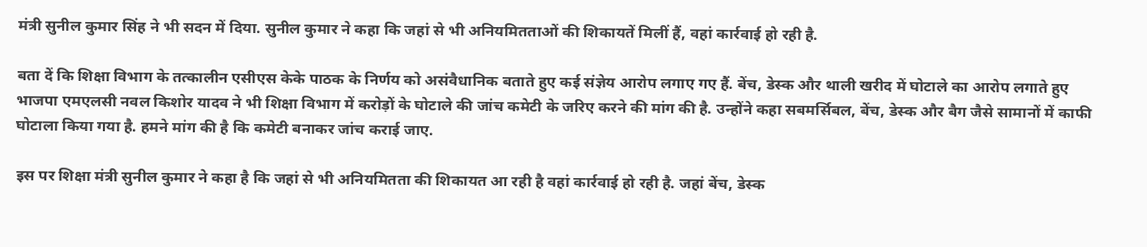मंत्री सुनील कुमार सिंह ने भी सदन में दिया. सुनील कुमार ने कहा कि जहां से भी अनियमितताओं की शिकायतें मिलीं हैं, वहां कार्रवाई हो रही है.

बता दें कि शिक्षा विभाग के तत्कालीन एसीएस केके पाठक के निर्णय को असंवैधानिक बताते हुए कई संज्ञेय आरोप लगाए गए हैं. बेंच, डेस्क और थाली खरीद में घोटाले का आरोप लगाते हुए भाजपा एमएलसी नवल किशोर यादव ने भी शिक्षा विभाग में करोड़ों के घोटाले की जांच कमेटी के जरिए करने की मांग की है. उन्होंने कहा सबमर्सिबल, बेंच, डेस्क और बैग जैसे सामानों में काफी घोटाला किया गया है. हमने मांग की है कि कमेटी बनाकर जांच कराई जाए.

इस पर शिक्षा मंत्री सुनील कुमार ने कहा है कि जहां से भी अनियमितता की शिकायत आ रही है वहां कार्रवाई हो रही है. जहां बेंच, डेस्क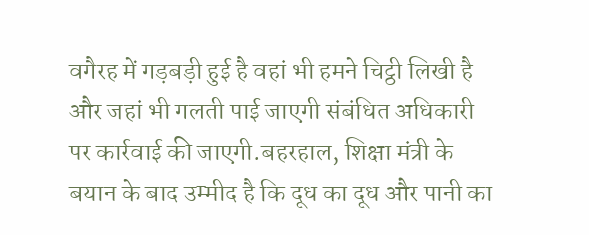वगैरह में गड़बड़ी हुई है वहां भी हमने चिट्ठी लिखी है और जहां भी गलती पाई जाएगी संबंधित अधिकारी पर कार्रवाई की जाएगी.बहरहाल, शिक्षा मंत्री के बयान के बाद उम्मीद है कि दूध का दूध और पानी का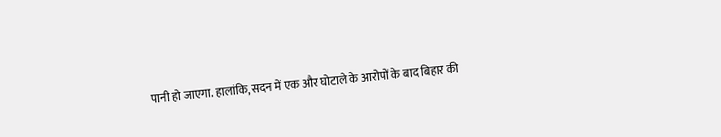पानी हो जाएगा. हालांकि, सदन में एक और घोटाले के आरोपों के बाद बिहार की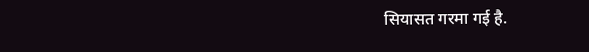सियासत गरमा गई है.